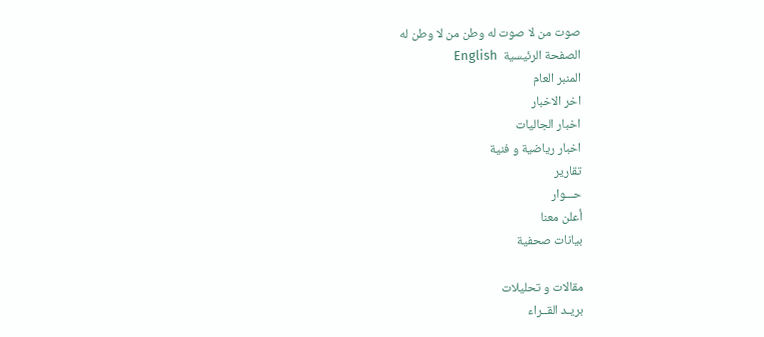صوت من لا صوت له وطن من لا وطن له
الصفحة الرئيسية  English
المنبر العام
اخر الاخبار
اخبار الجاليات
اخبار رياضية و فنية
تقارير
حـــوار
أعلن معنا
بيانات صحفية

مقالات و تحليلات
بريـد القــراء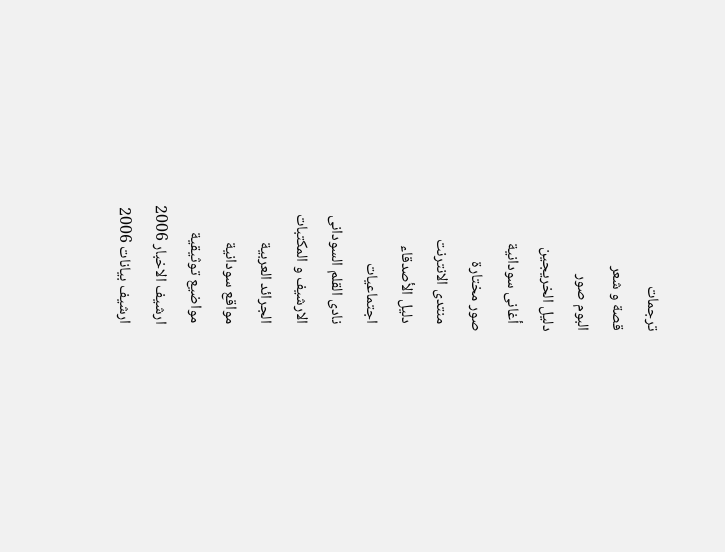ترجمات
قصة و شعر
البوم صور
دليل الخريجين
  أغانى سودانية
صور مختارة
  منتدى الانترنت
  دليل الأصدقاء
  اجتماعيات
  نادى القلم السودانى
  الارشيف و المكتبات
  الجرائد العربية
  مواقع سودانية
  مواضيع توثيقية
  ارشيف الاخبار 2006
  ارشيف بيانات 2006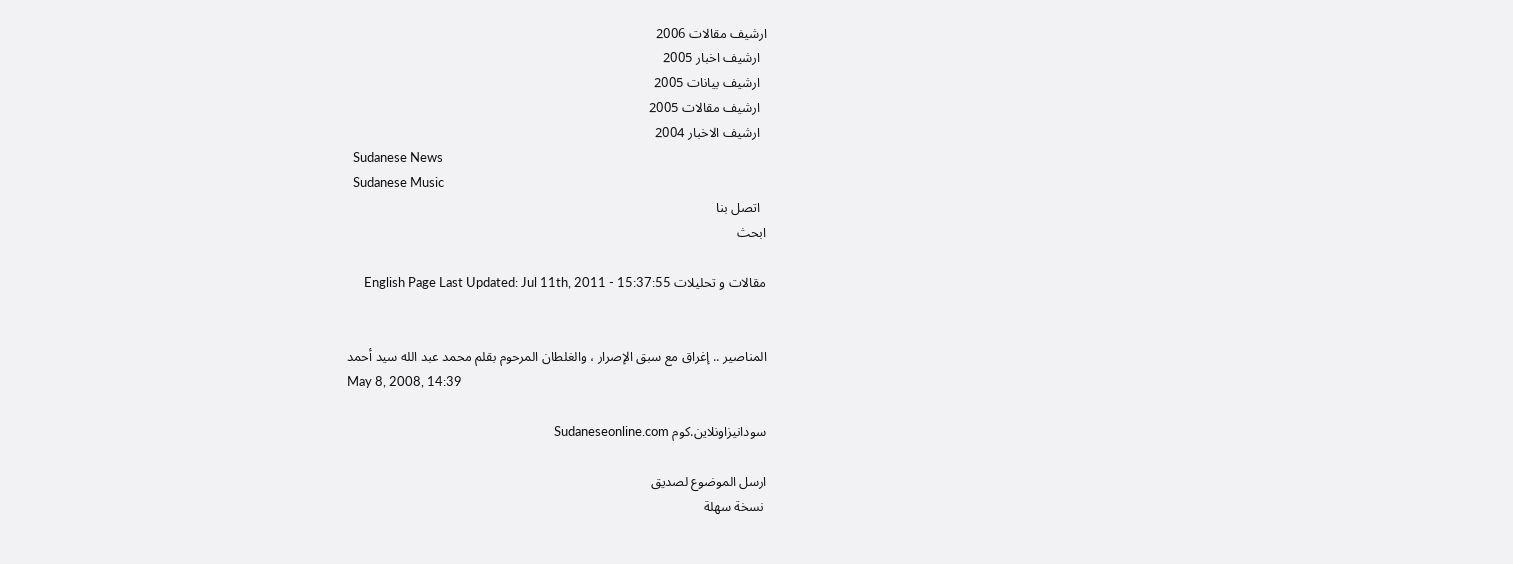ارشيف مقالات 2006
  ارشيف اخبار 2005
  ارشيف بيانات 2005
  ارشيف مقالات 2005
  ارشيف الاخبار 2004
  Sudanese News
  Sudanese Music
  اتصل بنا
ابحث

مقالات و تحليلات English Page Last Updated: Jul 11th, 2011 - 15:37:55


المناصير .. إغراق مع سبق الإصرار ، والغلطان المرحوم بقلم محمد عبد الله سيد أحمد
May 8, 2008, 14:39

سودانيزاونلاين.كوم Sudaneseonline.com

ارسل الموضوع لصديق
 نسخة سهلة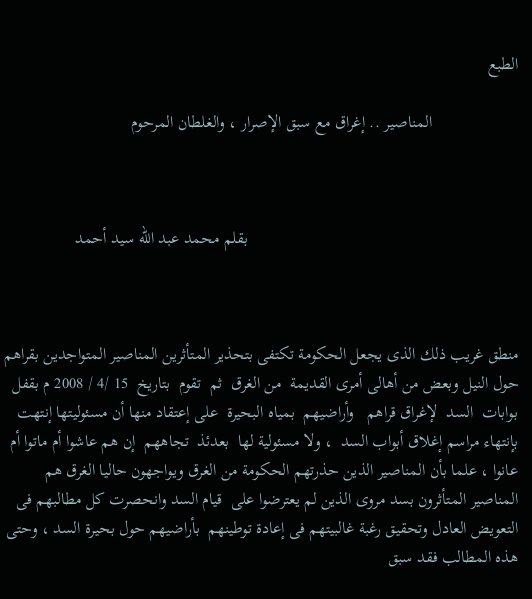الطبع

                    المناصير .. إغراق مع سبق الإصرار ، والغلطان المرحوم



                                                               بقلم محمد عبد الله سيد أحمد



منطق غريب ذلك الذى يجعل الحكومة تكتفى بتحذير المتأثرين المناصير المتواجدين بقراهم حول النيل وبعض من أهالى أمرى القديمة  من الغرق  ثم  تقوم  بتاريخ  15 /4 / 2008 م بقفل  بوابات  السد  لإغراق قراهم   وأراضيهم  بمياه البحيرة  على إعتقاد منها أن مسئوليتها إنتهت بإنتهاء مراسم إغلاق أبواب السد  ، ولا مسئولية لها  بعدئذ  تجاههم  إن هم عاشوا أم ماتوا أم عانوا ، علما بأن المناصير الذين حذرتهم الحكومة من الغرق ويواجهون حاليا الغرق هم المناصير المتأثرون بسد مروى الذين لم يعترضوا على  قيام السد وانحصرت كل مطالبهم فى التعويض العادل وتحقيق رغبة غالبيتهم فى إعادة توطينهم  بأراضيهم حول بحيرة السد ، وحتى هذه المطالب فقد سبق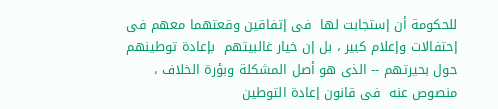للحكومة أن إستجابت لها  فى إتفاقين وقعتهما معهم فى إحتفالات وإعلام كبير ، بل إن خيار غالبيتهم  بإعادة توطينهم حول بحيرتهم -- الذى هو أصل المشكلة وبؤرة الخلاف ، منصوص عنه  فى قانون إعادة التوطين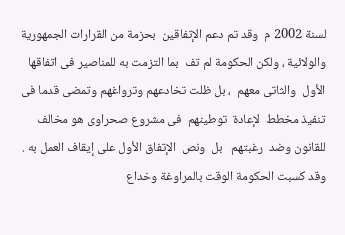لسنة 2002 م  وقد تم دعم الإتفاقين  بحزمة من القرارات الجمهورية والولائية ، ولكن الحكومة لم تف  بما التزمت به للمناصير فى اتفاقها الأول  والثاتى معهم  ، بل ظلت تخادعهم وترواغهم وتمضى قدما فى تنفيذ مخطط  لإعادة  توطينهم  فى مشروع صحراوى هو مخالف للقانون وضد  رغبتهم   بل  ونص  الإتفاق الأول على إيقاف العمل به .  وقد كسبت الحكومة الوقت بالمراوغة وخداع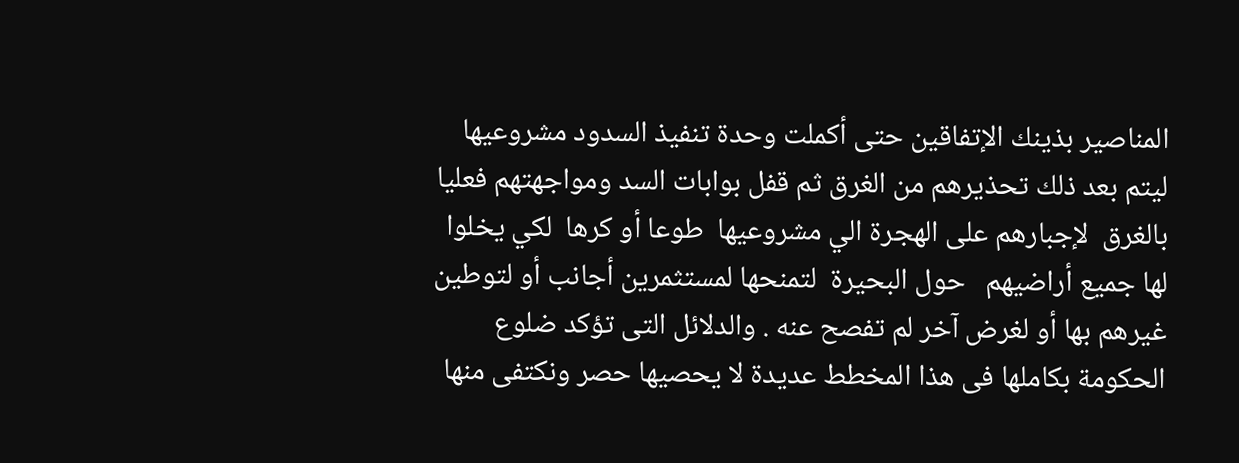المناصير بذينك الإتفاقين حتى أكملت وحدة تنفيذ السدود مشروعيها  ليتم بعد ذلك تحذيرهم من الغرق ثم قفل بوابات السد ومواجهتهم فعليا بالغرق  لإجبارهم على الهجرة الي مشروعيها  طوعا أو كرها  لكي يخلوا  لها جميع أراضيهم   حول البحيرة  لتمنحها لمستثمرين أجانب أو لتوطين غيرهم بها أو لغرض آخر لم تفصح عنه . والدلائل التى تؤكد ضلوع الحكومة بكاملها فى هذا المخطط عديدة لا يحصيها حصر ونكتفى منها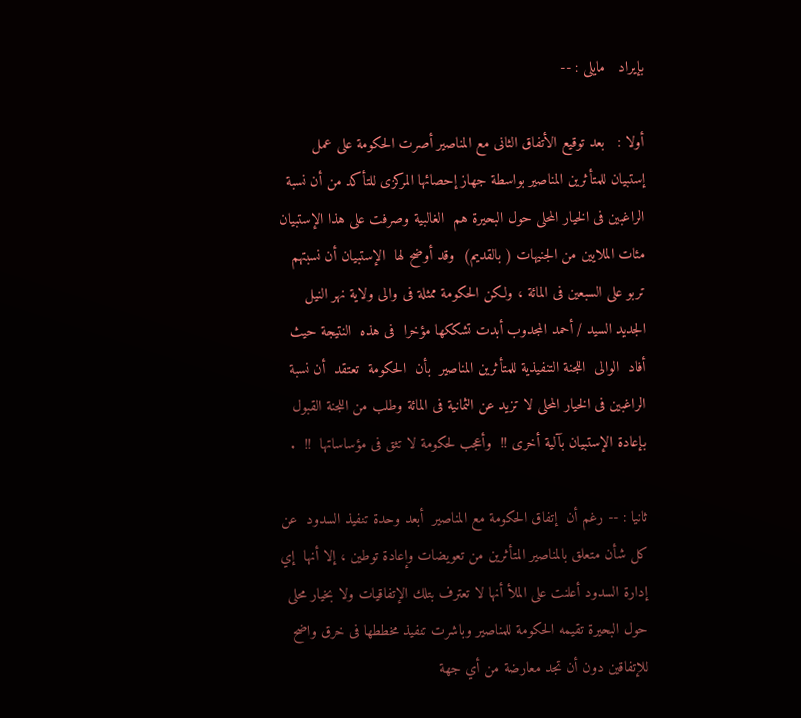بإيراد   مايلى : --

أولا :   بعد توقيع الأتفاق الثانى مع المناصير أصرت الحكومة على عمل إستبيان للمتأثرين المناصير بواسطة جهاز إحصائها المركزى للتأكد من أن نسبة الراغبين فى الخيار المحلى حول البحيرة هم  الغالبية وصرفت على هذا الإستبيان مئات الملايين من الجنيهات ( بالقديم)  وقد أوضح لها  الإستبيان أن نسبتهم  تربو على السبعين فى المائة ، ولكن الحكومة ممثلة فى والى ولاية نهر النيل الجديد السيد / أحمد المجدوب أبدت تشككها مؤخرا  فى هذه  النتيجة حيث  أفاد  الوالى  اللجنة التنفيذية للمتأثرين المناصير  بأن  الحكومة  تعتقد  أن نسبة الراغبين فى الخيار المحلى لا تزيد عن الثمانية فى المائة وطلب من اللجنة القبول  بإعادة الإستبيان بآلية أخرى !!  وأعجب لحكومة لا تثق فى مؤساساتها  !!  .

ثانيا : -- رغم أن  إتفاق الحكومة مع المناصير  أبعد وحدة تنفيذ السدود  عن كل شأن متعلق بالمناصير المتأثرين من تعويضات وإعادة توطين ، إلا أنها  إي إدارة السدود أعلنت على الملأ أنها لا تعترف بتلك الإتفاقيات ولا بخيار محلى حول البحيرة تقيمه الحكومة للمناصير وباشرت تنفيذ مخططها فى خرق واضح للإتفاقين دون أن تجد معارضة من أي جهة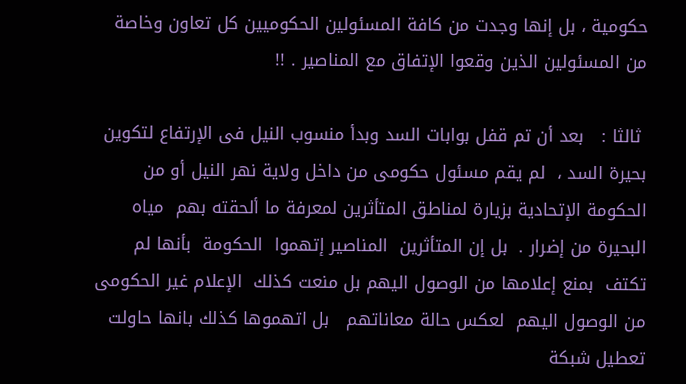حكومية ، بل إنها وجدت من كافة المسئولين الحكوميين كل تعاون وخاصة من المسئولين الذين وقعوا الإتفاق مع المناصير . !!

 ثالثا :   بعد أن تم قفل بوابات السد وبدأ منسوب النيل فى الإرتفاع لتكوين بحيرة السد ،  لم يقم مسئول حكومى من داخل ولاية نهر النيل أو من الحكومة الإتحادية بزيارة لمناطق المتأثرين لمعرفة ما ألحقته بهم  مياه البحيرة من إضرار .  بل إن المتأثرين  المناصير إتهموا  الحكومة  بأنها لم تكتف  بمنع إعلامها من الوصول اليهم بل منعت كذلك  الإعلام غير الحكومى   من الوصول اليهم  لعكس حالة معاناتهم   بل اتهموها كذلك بانها حاولت تعطيل شبكة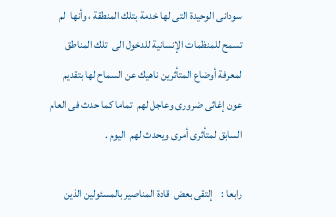سودانى الوحيدة التى لها خدمة بتلك المنطقة ، وأنها  لم  تسمح للمنظمات الإنسانية للدخول الى  تلك المناطق لمعرفة أوضاع المتأثرين ناهيك عن السماح لها بتقديم عون إغاثى ضرورى وعاجل لهم  تماما كما حدث فى العام السابق لمتأثرى أمرى ويحدث لهم  اليوم .

رابعا :    إلتقى بعض  قادة المناصير بالمسئولين الذين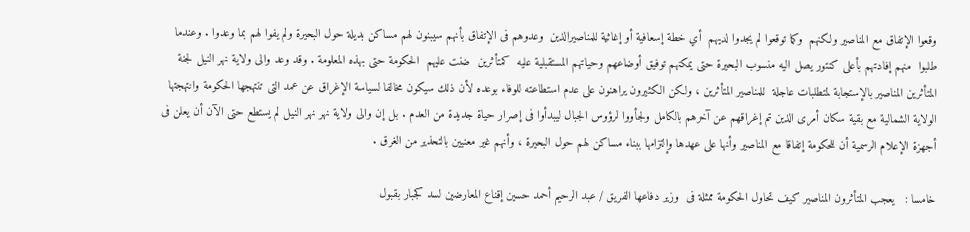وقعوا الإتفاق مع المناصير ولكنهم  وكما توقعوا لم يجدوا لديهم  أي خطة إسعافية أو إغاثية للمناصيرالذين  وعدوهم فى الإتفاق بأنهم سيبنون لهم مساكن بديلة حول البحيرة ولم يفوا لهم بما وعدوا . وعندما طلبوا  منهم إفادتهم بأعلى كنتور يصل اليه منسوب البحيرة حتى يمكنهم توفيق أوضاعهم وحياتهم المستقبلية عليه  كمتأثرين  ضنت عليهم  الحكومة حتى بهذه المعلومة . وقد وعد والى ولاية نهر النيل لجنة المتأثرين المناصير بالإستجابة لمتطلبات عاجلة  للمناصير المتأثرين ، ولكن الكثيرون يراهنون على عدم استطاعته للوفاء بوعده لأن ذلك سيكون مخالفا لسياسة الإغراق عن عمد التى تنتهجها الحكومة وانتهجتها الولاية الشمالية مع بقية سكان أمرى الذين تم إغراقهم عن آخرهم بالكامل ولجأووا لرؤوس الجبال ليبدأوا فى إصرار حياة جديدة من العدم . بل إن والى ولاية نهر نهر النيل لم يستطع حتى الآن أن يعلن فى أجهزة الإعلام الرسمية أن للحكومة إتفاقا مع المناصير وأنها على عهدها وإلتزامها ببناء مساكن لهم حول البحيرة ، وأنهم غير معنيين بالتحذير من الغرق .

خامسا :   يعجب المتأثرون المناصير كيف تحاول الحكومة ممثلة فى  وزير دفاعها الفريق / عبد الرحيم أحمد حسين إقناع المعارضين لسد كجبار بقبول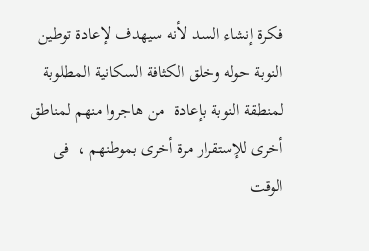فكرة إنشاء السد لأنه سيهدف لإعادة توطين النوبة حوله وخلق الكثافة السكانية المطلوبة لمنطقة النوبة بإعادة  من هاجروا منهم لمناطق أخرى للإستقرار مرة أخرى بموطنهم ،  فى الوقت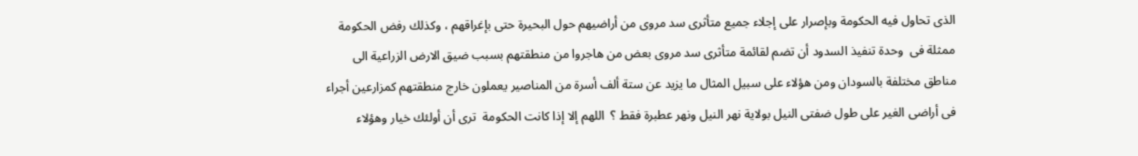الذى تحاول فيه الحكومة وبإصرار على إجلاء جميع متأثرى سد مروى من أراضيهم حول البحيرة حتى بإغراقهم ، وكذلك رفض الحكومة ممثلة فى  وحدة تنفيذ السدود أن تضم لقائمة متأثرى سد مروى بعض من هاجروا من منطقتهم بسبب ضيق الارض الزراعية الى مناطق مختلفة بالسودان ومن هؤلاء على سبيل المثال ما يزيد عن ستة ألف أسرة من المناصير يعملون خارج منطقتهم كمزارعين أجراء فى أراضى الغير على طول ضفتى النيل بولاية نهر النيل ونهر عطبرة فقط ؟  اللهم إلا إذا كانت الحكومة  ترى أن أولئك خيار وهؤلاء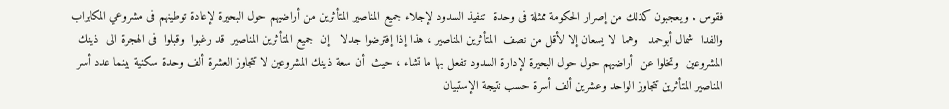فقوس . ويعجبون كذلك من إصرار الحكومة ممثلة فى وحدة  تنفيذ السدود لإجلاء جميع المناصير المتأثرين من أراضيهم حول البحيرة لإعادة توطينهم فى مشروعي المكابراب والفدا  شمال أبوحمد   وهما  لا يسعان إلا لأقل من نصف  المتأثرين المناصير ، هذا إذا إفترضوا جدلا   إن  جميع المتأثرين المناصير  قد رغبوا  وقبلوا  فى الهجرة الى  ذينك المشروعين  وتخلوا عن  أراضيهم حول حول البحيرة لإدارة السدود تفعل بها ما تشاء ، حيث  أن سعة ذينك المشروعين لا تتجاوز العشرة ألف وحدة سكنية بينما عدد أسر المناصير المتأثرين تتجاوز الواحد وعشرين ألف أسرة حسب نتيجة الإستبيان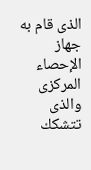الذى قام به جهاز الإحصاء المركزى والذى تتشكك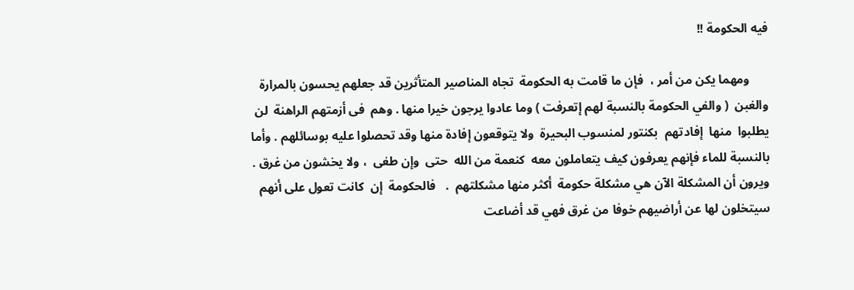فيه الحكومة !!

      ومهما يكن من أمر ،  فإن ما قامت به الحكومة  تجاه المناصير المتأثرين قد جعلهم يحسون بالمرارة  والغبن  ( والفي الحكومة بالنسبة لهم إتعرفت ) وما عادوا يرجون خيرا منها . وهم  فى أزمتهم الراهنة  لن يطلبوا  منها  إفادتهم  بكنتور لمنسوب البحيرة  ولا يتوقعون إفادة منها وقد تحصلوا عليه بوسائلهم . وأما بالنسبة للماء فإنهم يعرفون كيف يتعاملون معه  كنعمة من الله  حتى  وإن طغى  ، ولا يخشون من غرق . ويرون أن المشكلة الآن هي مشكلة حكومة  أكثر منها مشكلتهم  .   فالحكومة  إن  كانت تعول على أنهم سيتخلون لها عن أراضيهم خوفا من غرق فهي قد أضاعت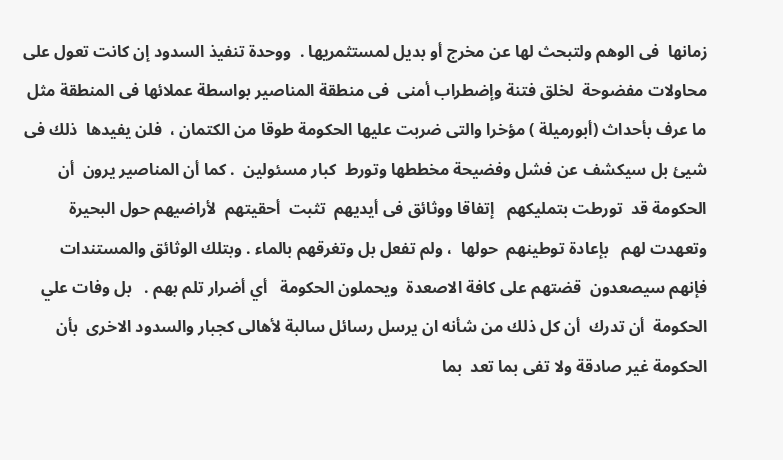زمانها  فى الوهم ولتبحث لها عن مخرج أو بديل لمستثمريها .  ووحدة تنفيذ السدود إن كانت تعول على  محاولات مفضوحة  لخلق فتنة وإضطراب أمنى  فى منطقة المناصير بواسطة عملائها فى المنطقة مثل ما عرف بأحداث (أبورميلة ) مؤخرا والتى ضربت عليها الحكومة طوقا من الكتمان ،  فلن يفيدها  ذلك فى شيئ بل سيكشف عن فشل وفضيحة مخططها وتورط  كبار مسئولين  . كما أن المناصير يرون  أن الحكومة قد  تورطت بتمليكهم   إتفاقا ووثائق فى أيديهم  تثبت  أحقيتهم  لأراضيهم حول البحيرة وتعهدت لهم   بإعادة توطينهم  حولها  ، ولم تفعل بل وتغرقهم بالماء . وبتلك الوثائق والمستندات  فإنهم سيصعدون  قضتهم على كافة الاصعدة  ويحملون الحكومة   أي أضرار تلم بهم .   بل وفات علي الحكومة  أن تدرك  أن كل ذلك من شأنه ان يرسل رسائل سالبة لأهالى كجبار والسدود الاخرى  بأن الحكومة غير صادقة ولا تفى بما تعد  بما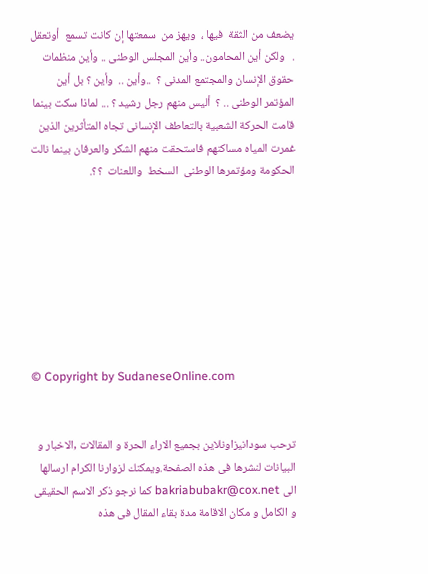يضعف من الثقة  فيها ،  ويهز من  سمعتها إن كانت تسمع  أوتعقل .   ولكن أين المحامون.. وأين المجلس الوطنى .. وأين منظمات حقوق الإنسان والمجتمع المدنى ؟  ..وأين ..  وأين ؟ بل أين المؤتمر الوطنى .. ؟  أليس منهم رجل رشيد ؟ ... لماذا سكت بينما قامت الحركة الشعبية بالتعاطف الإنسانى تجاه المتأثرين الذين غمرت المياه مساكنهم فاستحقت منهم الشكر والعرفان بينما نالت الحكومة ومؤتمرها الوطنى  السخط  واللعنات  ؟؟.








© Copyright by SudaneseOnline.com


ترحب سودانيزاونلاين بجميع الاراء الحرة و المقالات ,الاخبار و البيانات لنشرها فى هذه الصفحة.ويمكنك لزوارنا الكرام ارسالها الى bakriabubakr@cox.net كما نرجو ذكر الاسم الحقيقى و الكامل و مكان الاقامة مدة بقاء المقال فى هذه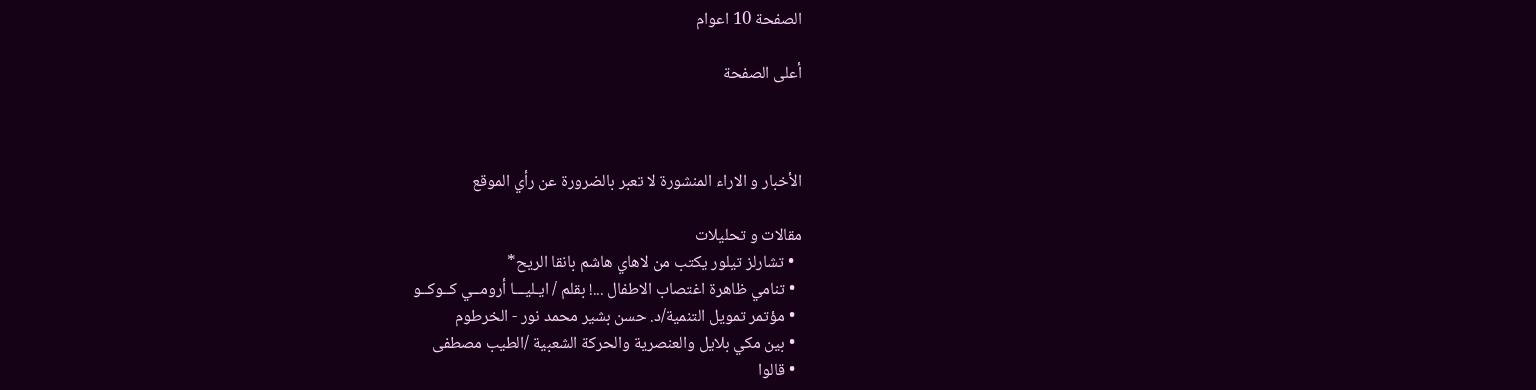الصفحة 10 اعوام

أعلى الصفحة



الأخبار و الاراء المنشورة لا تعبر بالضرورة عن رأي الموقع

مقالات و تحليلات
  • تشارلز تيلور يكتب من لاهاي هاشم بانقا الريح*
  • تنامي ظاهرة اغتصاب الاطفال ...! بقلم / ايـليـــا أرومــي كــوكــو
  • مؤتمر تمويل التنمية/د. حسن بشير محمد نور - الخرطوم
  • بين مكي بلايل والعنصرية والحركة الشعبية /الطيب مصطفى
  • قالوا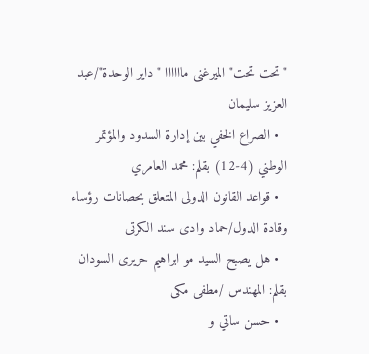"تحت تحت" الميرغنى ماااااا "داير الوحدة"/عبد العزيز سليمان
  • الصراع الخفي بين إدارة السدود والمؤتمر الوطني (4-12) بقلم: محمد العامري
  • قواعد القانون الدولى المتعلق بحصانات رؤساء وقادة الدول/حماد وادى سند الكرتى
  • هل يصبح السيد مو ابراهيم حريرى السودان بقلم: المهندس /مطفى مكى
  • حسن ساتي و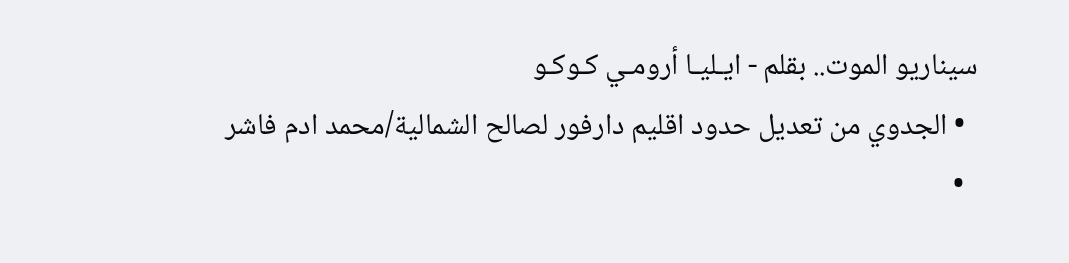سيناريو الموت.. بقلم - ايـليـا أرومـي كـوكـو
  • الجدوي من تعديل حدود اقليم دارفور لصالح الشمالية/محمد ادم فاشر
  •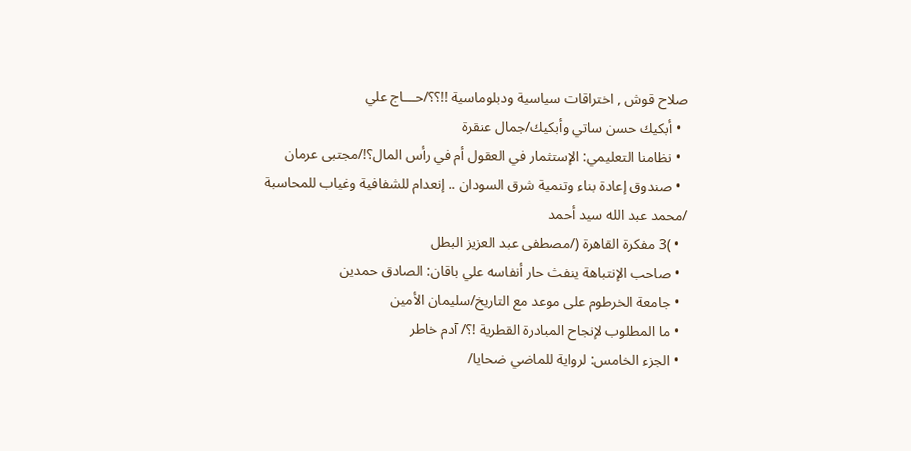صلاح قوش , اختراقات سياسية ودبلوماسية !!؟؟/حـــاج علي
  • أبكيك حسن ساتي وأبكيك/جمال عنقرة
  • نظامنا التعليمي: الإستثمار في العقول أم في رأس المال؟!/مجتبى عرمان
  • صندوق إعادة بناء وتنمية شرق السودان .. إنعدام للشفافية وغياب للمحاسبة /محمد عبد الله سيد أحمد
  • )3 مفكرة القاهرة (/مصطفى عبد العزيز البطل
  • صاحب الإنتباهة ينفث حار أنفاسه علي باقان: الصادق حمدين
  • جامعة الخرطوم على موعد مع التاريخ/سليمان الأمين
  • ما المطلوب لإنجاح المبادرة القطرية !؟/ آدم خاطر
  • الجزء الخامس: لرواية للماضي ضحايا/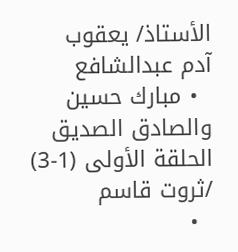الأستاذ/ يعقوب آدم عبدالشافع
  • مبارك حسين والصادق الصديق الحلقة الأولى (1-3) /ثروت قاسم
  •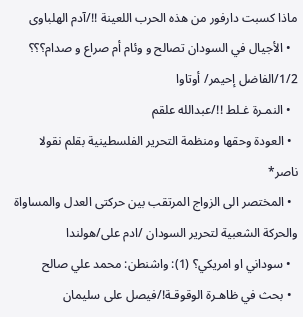ماذا كسبت دارفور من هذه الحرب اللعينة !!/آدم الهلباوى
  • الأجيال في السودان تصالح و وئام أم صراع و صدام؟؟؟ 1/2/الفاضل إحيمر/ أوتاوا
  • النمـرة غـلط !!/عبدالله علقم
  • العودة وحقها ومنظمة التحرير الفلسطينية بقلم نقولا ناصر*
  • المختصر الى الزواج المرتقب بين حركتى العدل والمساواة والحركة الشعبية لتحرير السودان /ادم على/هولندا
  • سوداني او امريكي؟ (1): واشنطن: محمد علي صالح
  • بحث في ظاهـرة الوقوقـة!/فيصل على سليمان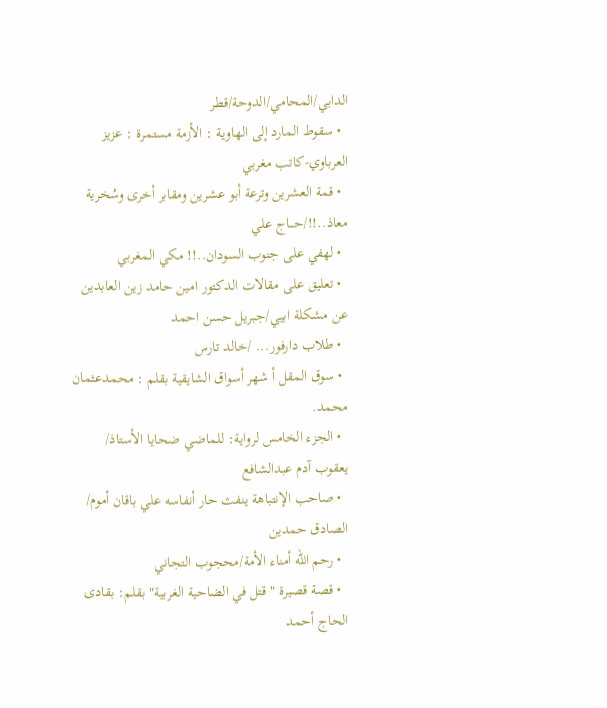الدابي/المحامي/الدوحة/قطر
  • سقوط المارد إلى الهاوية : الأزمة مستمرة : عزيز العرباوي-كاتب مغربي
  • قمة العشرين وترعة أبو عشرين ومقابر أخرى وسُخرية معاذ..!!/حـــاج علي
  • لهفي على جنوب السودان..!! مكي المغربي
  • تعليق على مقالات الدكتور امين حامد زين العابدين عن مشكلة ابيي/جبريل حسن احمد
  • طلاب دارفور... /خالد تارس
  • سوق المقل أ شهر أسواق الشايقية بقلم : محمدعثمان محمد.
  • الجزء الخامس لرواية: للماضي ضحايا الأستاذ/ يعقوب آدم عبدالشافع
  • صاحب الإنتباهة ينفث حار أنفاسه علي باقان أموم/ الصادق حمدين
  • رحم الله أمناء الأمة/محجوب التجاني
  • قصة قصيرة " قتل في الضاحية الغربية" بقلم: بقادى الحاج أحمد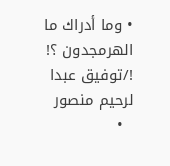• وما أدراك ما الهرمجدون ؟! !/توفيق عبدا لرحيم منصور
  •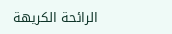الرائحة الكريهة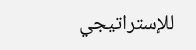للإستراتيجي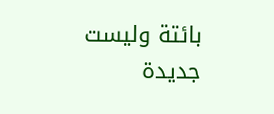بائتة وليست جديدة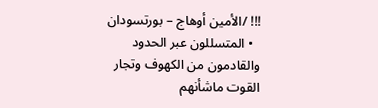!!! /الأمين أوهاج – بورتسودان
  • المتسللون عبر الحدود والقادمون من الكهوف وتجار القوت ماشأنهم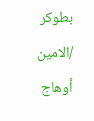بطوكر /الامين أوهاج